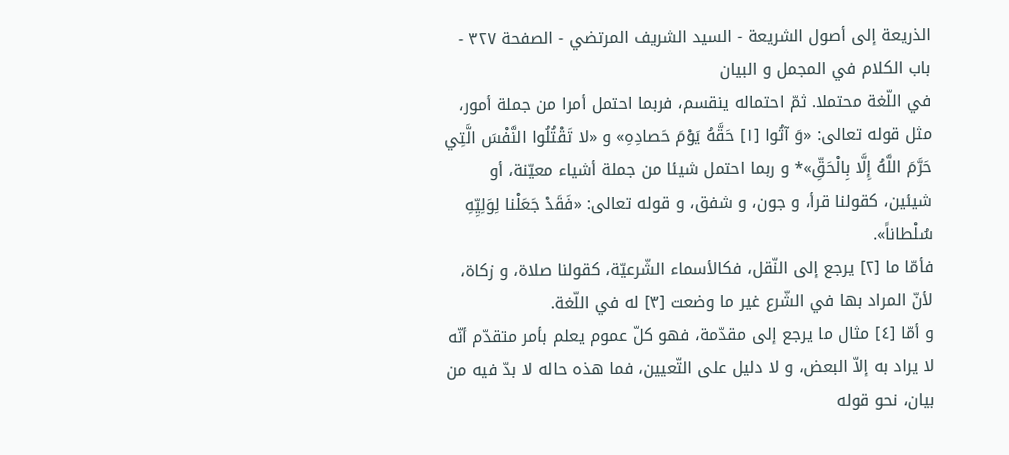الذريعة إلى أصول الشريعة - السيد الشريف المرتضي - الصفحة ٣٢٧ - باب الكلام في المجمل و البيان
في اللّغة محتملا. ثمّ احتماله ينقسم، فربما احتمل أمرا من جملة أمور، مثل قوله تعالى: «وَ آتُوا [١] حَقَّهُ يَوْمَ حَصادِهِ» و «لا تَقْتُلُوا النَّفْسَ الَّتِي حَرَّمَ اللَّهُ إِلَّا بِالْحَقِّ»* و ربما احتمل شيئا من جملة أشياء معيّنة، أو شيئين، كقولنا قرأ، و جون، و شفق، و قوله تعالى: «فَقَدْ جَعَلْنا لِوَلِيِّهِ سُلْطاناً».
فأمّا ما [٢] يرجع إلى النّقل، فكالأسماء الشّرعيّة، كقولنا صلاة، و زكاة، لأنّ المراد بها في الشّرع غير ما وضعت [٣] له في اللّغة.
و أمّا [٤] مثال ما يرجع إلى مقدّمة، فهو كلّ عموم يعلم بأمر متقدّم أنّه لا يراد به إلاّ البعض، و لا دليل على التّعيين، فما هذه حاله لا بدّ فيه من بيان، نحو قوله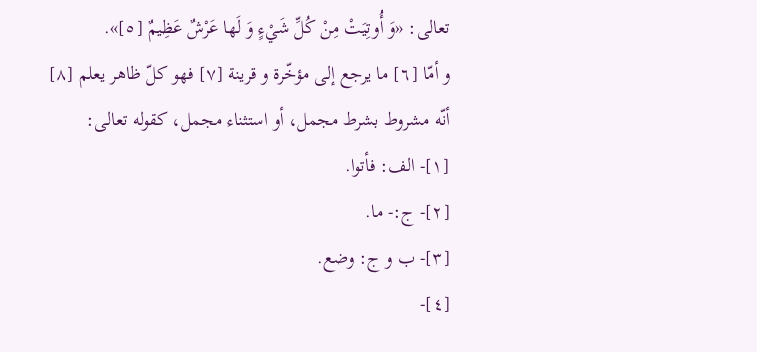تعالى: «وَ أُوتِيَتْ مِنْ كُلِّ شَيْءٍ وَ لَها عَرْشٌ عَظِيمٌ [٥]».
و أمّا [٦] ما يرجع إلى مؤخّرة و قرينة [٧] فهو كلّ ظاهر يعلم [٨] أنّه مشروط بشرط مجمل، أو استثناء مجمل، كقوله تعالى:
[١]- الف: فأتوا.
[٢]- ج:- ما.
[٣]- ب و ج: وضع.
[٤]-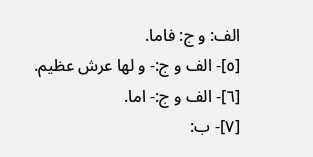الف: و ج: فاما.
[٥]- الف و ج:- و لها عرش عظيم.
[٦]- الف و ج:- اما.
[٧]- ب: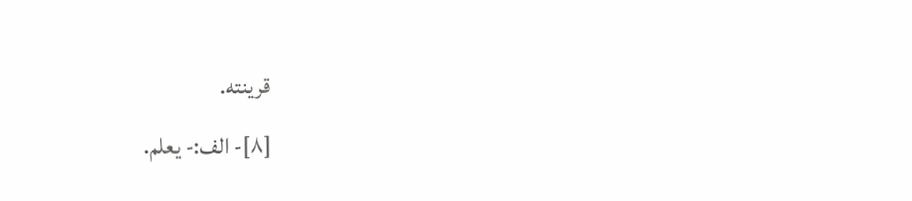قرينته.
[٨]- الف:- يعلم.